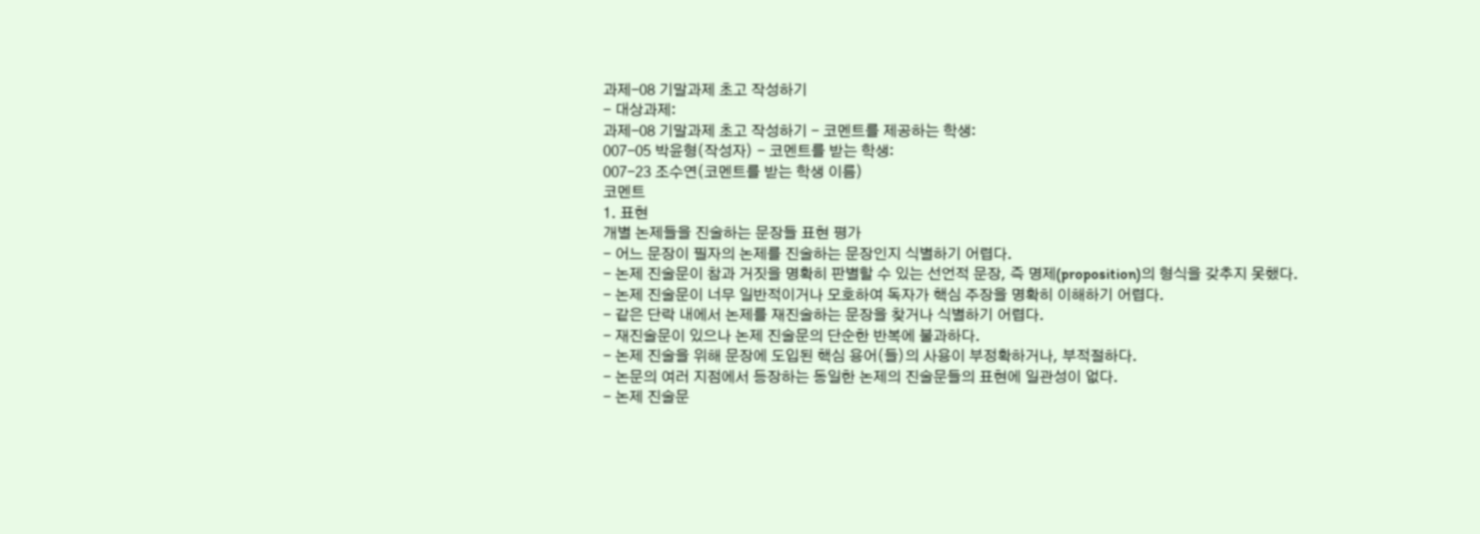과제-08 기말과제 초고 작성하기
- 대상과제:
과제-08 기말과제 초고 작성하기 - 코멘트를 제공하는 학생:
007-05 박윤형(작성자) - 코멘트를 받는 학생:
007-23 조수연(코멘트를 받는 학생 이름)
코멘트
1. 표현
개별 논제들을 진술하는 문장들 표현 평가
- 어느 문장이 필자의 논제를 진술하는 문장인지 식별하기 어렵다.
- 논제 진술문이 참과 거짓을 명확히 판별할 수 있는 선언적 문장, 즉 명제(proposition)의 형식을 갖추지 못했다.
- 논제 진술문이 너무 일반적이거나 모호하여 독자가 핵심 주장을 명확히 이해하기 어렵다.
- 같은 단락 내에서 논제를 재진술하는 문장을 찾거나 식별하기 어렵다.
- 재진술문이 있으나 논제 진술문의 단순한 반복에 불과하다.
- 논제 진술을 위해 문장에 도입된 핵심 용어(들)의 사용이 부정확하거나, 부적절하다.
- 논문의 여러 지점에서 등장하는 동일한 논제의 진술문들의 표현에 일관성이 없다.
- 논제 진술문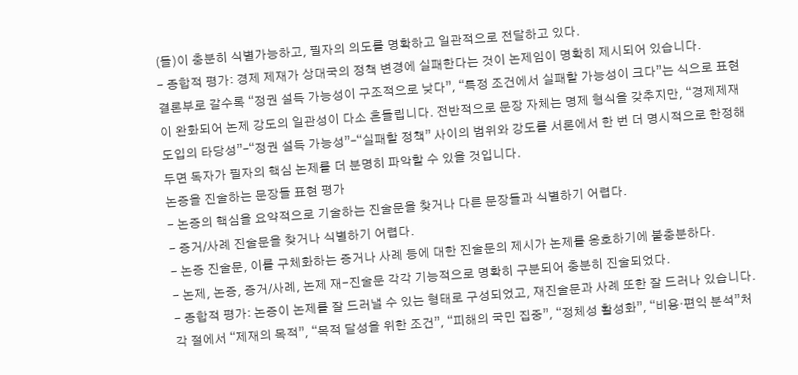(들)이 충분히 식별가능하고, 필자의 의도를 명확하고 일관적으로 전달하고 있다.
- 종합적 평가: 경제 제재가 상대국의 정책 변경에 실패한다는 것이 논제임이 명확히 제시되어 있습니다.
결론부로 갈수록 “정권 설득 가능성이 구조적으로 낮다”, “특정 조건에서 실패할 가능성이 크다”는 식으로 표현이 완화되어 논제 강도의 일관성이 다소 흔들립니다. 전반적으로 문장 자체는 명제 형식을 갖추지만, “경제제재 도입의 타당성”–“정권 설득 가능성”–“실패할 정책” 사이의 범위와 강도를 서론에서 한 번 더 명시적으로 한정해 두면 독자가 필자의 핵심 논제를 더 분명히 파악할 수 있을 것입니다.
논증을 진술하는 문장들 표현 평가
- 논증의 핵심을 요약적으로 기술하는 진술문을 찾거나 다른 문장들과 식별하기 어렵다.
- 증거/사례 진술문을 찾거나 식별하기 어렵다.
- 논증 진술문, 이를 구체화하는 증거나 사례 등에 대한 진술문의 제시가 논제를 옹호하기에 불충분하다.
- 논제, 논증, 증거/사례, 논제 재-진술문 각각 기능적으로 명확히 구분되어 충분히 진술되었다.
- 종합적 평가: 논증이 논제를 잘 드러낼 수 있는 형태로 구성되었고, 재진술문과 사례 또한 잘 드러나 있습니다.
각 절에서 “제재의 목적”, “목적 달성을 위한 조건”, “피해의 국민 집중”, “정체성 활성화”, “비용·편익 분석”처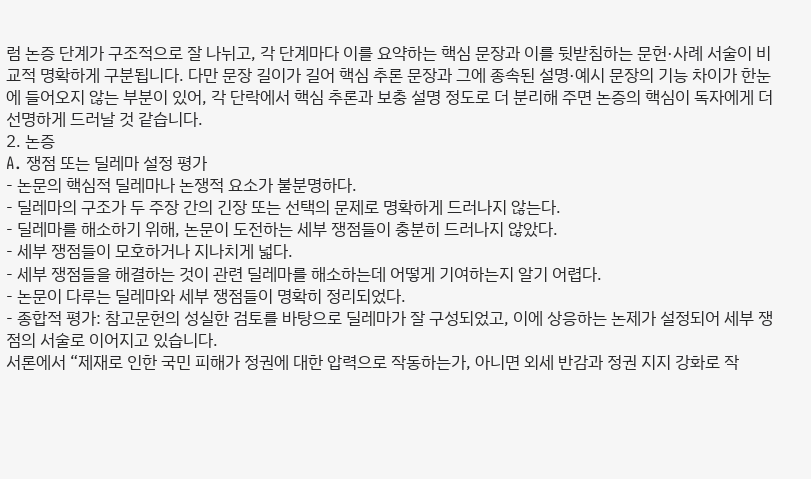럼 논증 단계가 구조적으로 잘 나뉘고, 각 단계마다 이를 요약하는 핵심 문장과 이를 뒷받침하는 문헌·사례 서술이 비교적 명확하게 구분됩니다. 다만 문장 길이가 길어 핵심 추론 문장과 그에 종속된 설명·예시 문장의 기능 차이가 한눈에 들어오지 않는 부분이 있어, 각 단락에서 핵심 추론과 보충 설명 정도로 더 분리해 주면 논증의 핵심이 독자에게 더 선명하게 드러날 것 같습니다.
2. 논증
A. 쟁점 또는 딜레마 설정 평가
- 논문의 핵심적 딜레마나 논쟁적 요소가 불분명하다.
- 딜레마의 구조가 두 주장 간의 긴장 또는 선택의 문제로 명확하게 드러나지 않는다.
- 딜레마를 해소하기 위해, 논문이 도전하는 세부 쟁점들이 충분히 드러나지 않았다.
- 세부 쟁점들이 모호하거나 지나치게 넓다.
- 세부 쟁점들을 해결하는 것이 관련 딜레마를 해소하는데 어떻게 기여하는지 알기 어렵다.
- 논문이 다루는 딜레마와 세부 쟁점들이 명확히 정리되었다.
- 종합적 평가: 참고문헌의 성실한 검토를 바탕으로 딜레마가 잘 구성되었고, 이에 상응하는 논제가 설정되어 세부 쟁점의 서술로 이어지고 있습니다.
서론에서 “제재로 인한 국민 피해가 정권에 대한 압력으로 작동하는가, 아니면 외세 반감과 정권 지지 강화로 작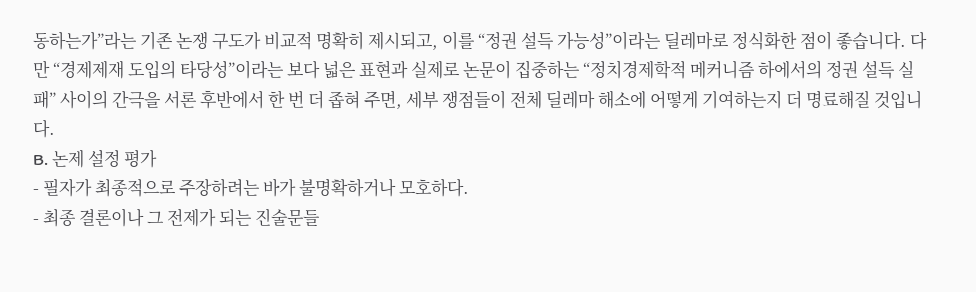동하는가”라는 기존 논쟁 구도가 비교적 명확히 제시되고, 이를 “정권 설득 가능성”이라는 딜레마로 정식화한 점이 좋습니다. 다만 “경제제재 도입의 타당성”이라는 보다 넓은 표현과 실제로 논문이 집중하는 “정치경제학적 메커니즘 하에서의 정권 설득 실패” 사이의 간극을 서론 후반에서 한 번 더 좁혀 주면, 세부 쟁점들이 전체 딜레마 해소에 어떻게 기여하는지 더 명료해질 것입니다.
B. 논제 설정 평가
- 필자가 최종적으로 주장하려는 바가 불명확하거나 모호하다.
- 최종 결론이나 그 전제가 되는 진술문들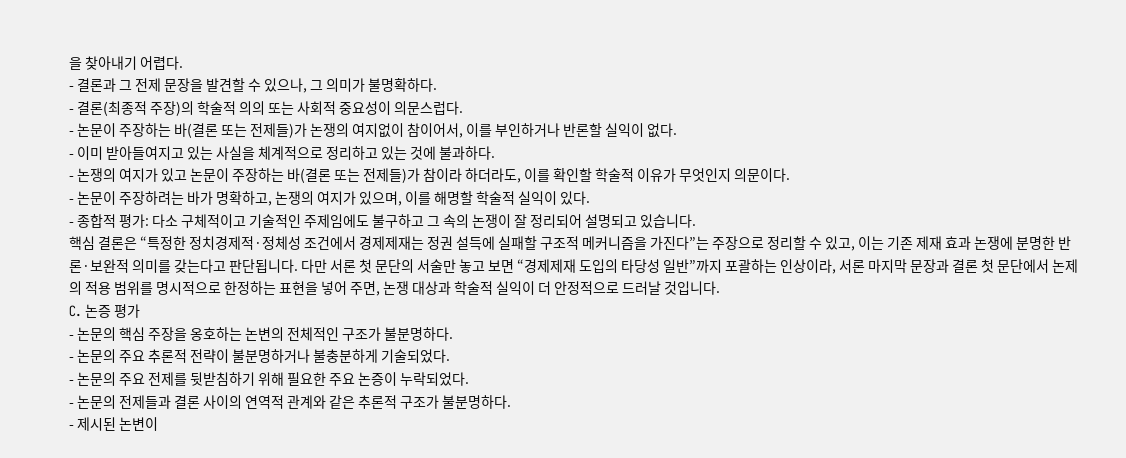을 찾아내기 어렵다.
- 결론과 그 전제 문장을 발견할 수 있으나, 그 의미가 불명확하다.
- 결론(최종적 주장)의 학술적 의의 또는 사회적 중요성이 의문스럽다.
- 논문이 주장하는 바(결론 또는 전제들)가 논쟁의 여지없이 참이어서, 이를 부인하거나 반론할 실익이 없다.
- 이미 받아들여지고 있는 사실을 체계적으로 정리하고 있는 것에 불과하다.
- 논쟁의 여지가 있고 논문이 주장하는 바(결론 또는 전제들)가 참이라 하더라도, 이를 확인할 학술적 이유가 무엇인지 의문이다.
- 논문이 주장하려는 바가 명확하고, 논쟁의 여지가 있으며, 이를 해명할 학술적 실익이 있다.
- 종합적 평가: 다소 구체적이고 기술적인 주제임에도 불구하고 그 속의 논쟁이 잘 정리되어 설명되고 있습니다.
핵심 결론은 “특정한 정치경제적·정체성 조건에서 경제제재는 정권 설득에 실패할 구조적 메커니즘을 가진다”는 주장으로 정리할 수 있고, 이는 기존 제재 효과 논쟁에 분명한 반론·보완적 의미를 갖는다고 판단됩니다. 다만 서론 첫 문단의 서술만 놓고 보면 “경제제재 도입의 타당성 일반”까지 포괄하는 인상이라, 서론 마지막 문장과 결론 첫 문단에서 논제의 적용 범위를 명시적으로 한정하는 표현을 넣어 주면, 논쟁 대상과 학술적 실익이 더 안정적으로 드러날 것입니다.
C. 논증 평가
- 논문의 핵심 주장을 옹호하는 논변의 전체적인 구조가 불분명하다.
- 논문의 주요 추론적 전략이 불분명하거나 불충분하게 기술되었다.
- 논문의 주요 전제를 뒷받침하기 위해 필요한 주요 논증이 누락되었다.
- 논문의 전제들과 결론 사이의 연역적 관계와 같은 추론적 구조가 불분명하다.
- 제시된 논변이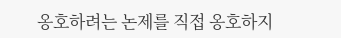옹호하려는 논제를 직접 옹호하지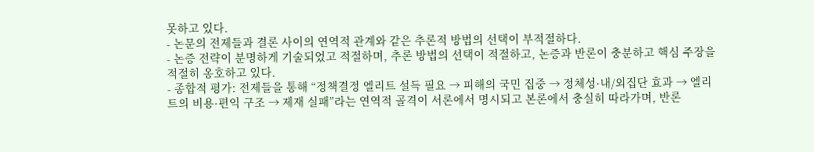못하고 있다.
- 논문의 전제들과 결론 사이의 연역적 관계와 같은 추론적 방법의 선택이 부적절하다.
- 논증 전략이 분명하게 기술되었고 적절하며, 추론 방법의 선택이 적절하고, 논증과 반론이 충분하고 핵심 주장을 적절히 옹호하고 있다.
- 종합적 평가: 전제들을 통해 “정책결정 엘리트 설득 필요 → 피해의 국민 집중 → 정체성·내/외집단 효과 → 엘리트의 비용·편익 구조 → 제재 실패”라는 연역적 골격이 서론에서 명시되고 본론에서 충실히 따라가며, 반론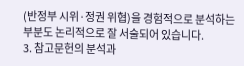(반정부 시위·정권 위협)을 경험적으로 분석하는 부분도 논리적으로 잘 서술되어 있습니다.
3. 참고문헌의 분석과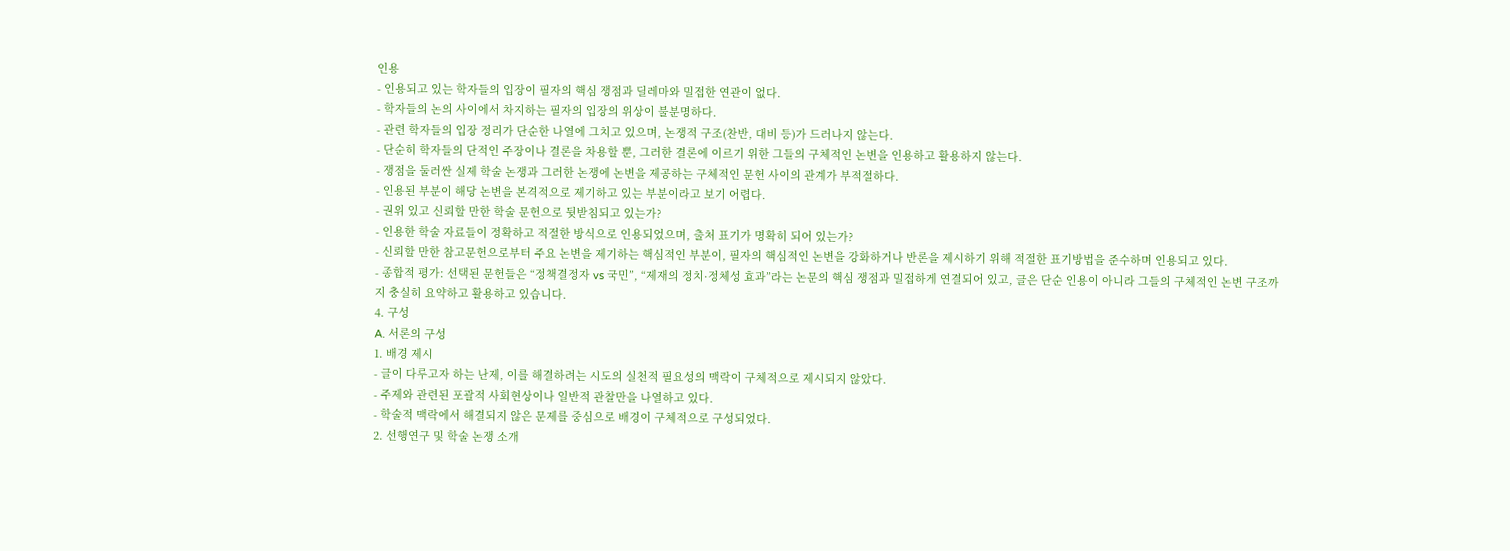인용
- 인용되고 있는 학자들의 입장이 필자의 핵심 쟁점과 딜레마와 밀접한 연관이 없다.
- 학자들의 논의 사이에서 차지하는 필자의 입장의 위상이 불분명하다.
- 관련 학자들의 입장 정리가 단순한 나열에 그치고 있으며, 논쟁적 구조(찬반, 대비 등)가 드러나지 않는다.
- 단순히 학자들의 단적인 주장이나 결론을 차용할 뿐, 그러한 결론에 이르기 위한 그들의 구체적인 논변을 인용하고 활용하지 않는다.
- 쟁점을 둘러싼 실제 학술 논쟁과 그러한 논쟁에 논변을 제공하는 구체적인 문헌 사이의 관계가 부적절하다.
- 인용된 부분이 해당 논변을 본격적으로 제기하고 있는 부분이라고 보기 어렵다.
- 권위 있고 신뢰할 만한 학술 문헌으로 뒷받침되고 있는가?
- 인용한 학술 자료들이 정확하고 적절한 방식으로 인용되었으며, 출처 표기가 명확히 되어 있는가?
- 신뢰할 만한 참고문헌으로부터 주요 논변을 제기하는 핵심적인 부분이, 필자의 핵심적인 논변을 강화하거나 반론을 제시하기 위해 적절한 표기방법을 준수하며 인용되고 있다.
- 종합적 평가: 선택된 문헌들은 “정책결정자 vs 국민”, “제재의 정치·정체성 효과”라는 논문의 핵심 쟁점과 밀접하게 연결되어 있고, 글은 단순 인용이 아니라 그들의 구체적인 논변 구조까지 충실히 요약하고 활용하고 있습니다.
4. 구성
A. 서론의 구성
1. 배경 제시
- 글이 다루고자 하는 난제, 이를 해결하려는 시도의 실천적 필요성의 맥락이 구체적으로 제시되지 않았다.
- 주제와 관련된 포괄적 사회현상이나 일반적 관찰만을 나열하고 있다.
- 학술적 맥락에서 해결되지 않은 문제를 중심으로 배경이 구체적으로 구성되었다.
2. 선행연구 및 학술 논쟁 소개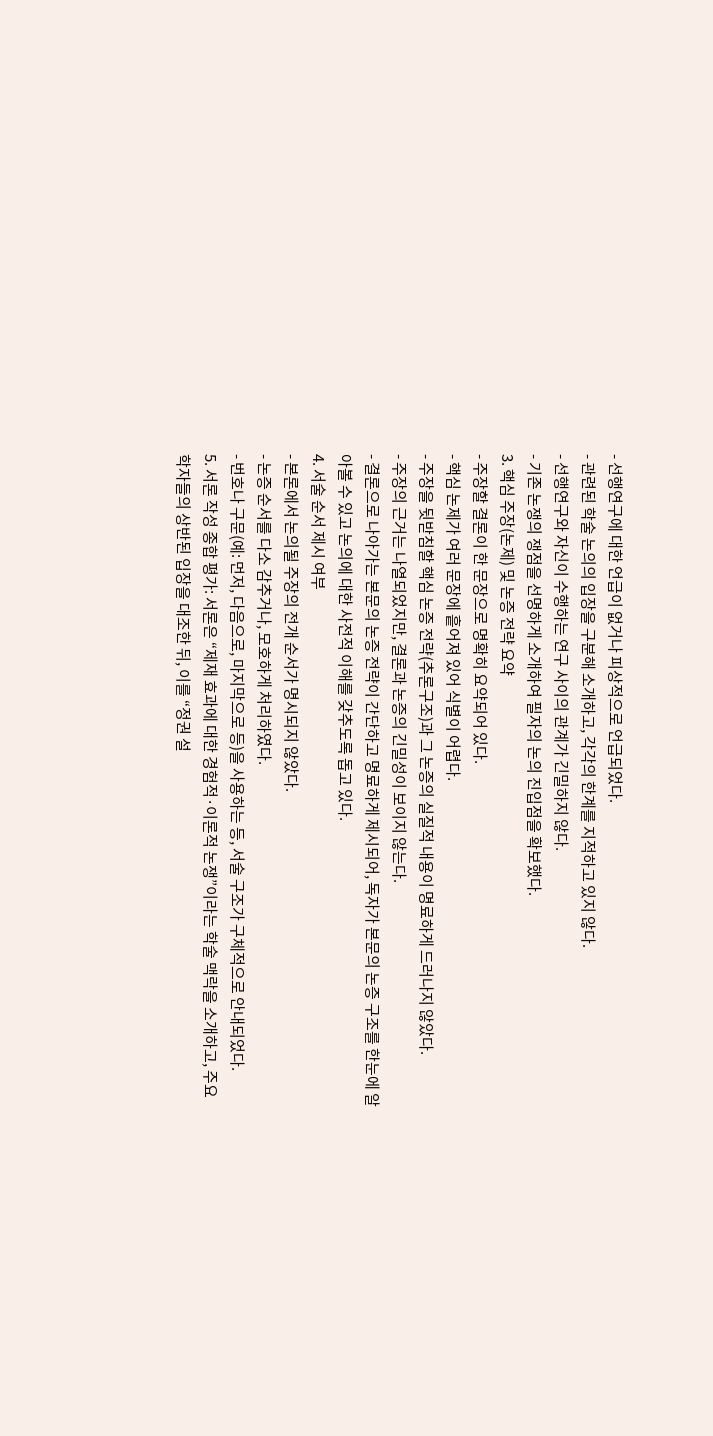- 선행연구에 대한 언급이 없거나 피상적으로 언급되었다.
- 관련된 학술 논의의 입장을 구분해 소개하고, 각각의 한계를 지적하고 있지 않다.
- 선행연구와 자신이 수행하는 연구 사이의 관계가 긴밀하지 않다.
- 기존 논쟁의 쟁점을 선명하게 소개하여 필자의 논의 진입점을 확보했다.
3. 핵심 주장(논제) 및 논증 전략 요약
- 주장할 결론이 한 문장으로 명확히 요약되어 있다.
- 핵심 논제가 여러 문장에 흩어져 있어 식별이 어렵다.
- 주장을 뒷받침할 핵심 논증 전략(추론구조)과 그 논증의 실질적 내용이 명료하게 드러나지 않았다.
- 주장의 근거는 나열되었지만, 결론과 논증의 긴밀성이 보이지 않는다.
- 결론으로 나아가는 본문의 논증 전략이 간단하고 명료하게 제시되어, 독자가 본문의 논증 구조를 한눈에 알아볼 수 있고 논의에 대한 사전적 이해를 갖추도록 돕고 있다.
4. 서술 순서 제시 여부
- 본론에서 논의될 주장의 전개 순서가 명시되지 않았다.
- 논증 순서를 다소 감추거나, 모호하게 처리하였다.
- 번호나 구문(예: 먼저, 다음으로, 마지막으로 등)을 사용하는 등, 서술 구조가 구체적으로 안내되었다.
5. 서론 작성 종합 평가: 서론은 “제재 효과에 대한 경험적·이론적 논쟁”이라는 학술 맥락을 소개하고, 주요 학자들의 상반된 입장을 대조한 뒤, 이를 “정권 설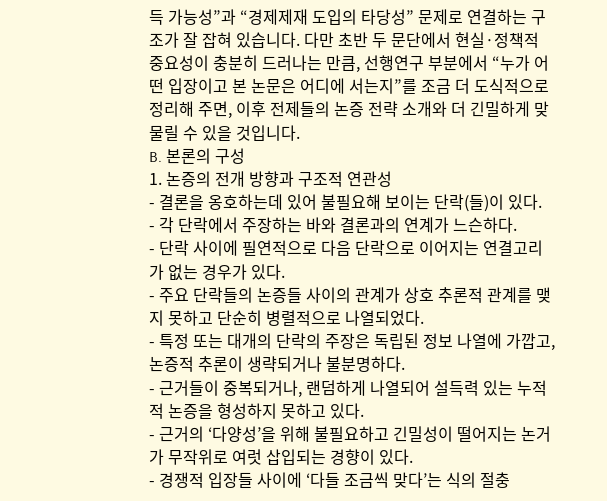득 가능성”과 “경제제재 도입의 타당성” 문제로 연결하는 구조가 잘 잡혀 있습니다. 다만 초반 두 문단에서 현실·정책적 중요성이 충분히 드러나는 만큼, 선행연구 부분에서 “누가 어떤 입장이고 본 논문은 어디에 서는지”를 조금 더 도식적으로 정리해 주면, 이후 전제들의 논증 전략 소개와 더 긴밀하게 맞물릴 수 있을 것입니다.
B. 본론의 구성
1. 논증의 전개 방향과 구조적 연관성
- 결론을 옹호하는데 있어 불필요해 보이는 단락(들)이 있다.
- 각 단락에서 주장하는 바와 결론과의 연계가 느슨하다.
- 단락 사이에 필연적으로 다음 단락으로 이어지는 연결고리가 없는 경우가 있다.
- 주요 단락들의 논증들 사이의 관계가 상호 추론적 관계를 맺지 못하고 단순히 병렬적으로 나열되었다.
- 특정 또는 대개의 단락의 주장은 독립된 정보 나열에 가깝고, 논증적 추론이 생략되거나 불분명하다.
- 근거들이 중복되거나, 랜덤하게 나열되어 설득력 있는 누적적 논증을 형성하지 못하고 있다.
- 근거의 ‘다양성’을 위해 불필요하고 긴밀성이 떨어지는 논거가 무작위로 여럿 삽입되는 경향이 있다.
- 경쟁적 입장들 사이에 ‘다들 조금씩 맞다’는 식의 절충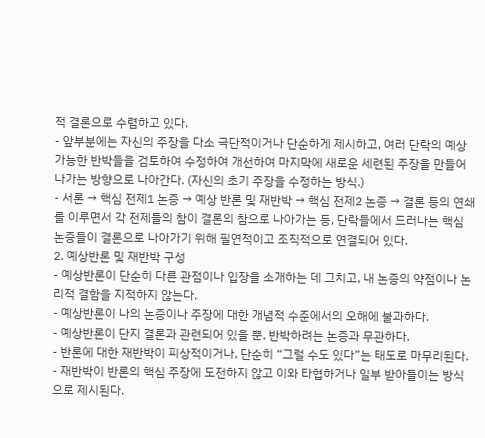적 결론으로 수렴하고 있다.
- 앞부분에는 자신의 주장을 다소 극단적이거나 단순하게 제시하고, 여러 단락의 예상가능한 반박들을 검토하여 수정하여 개선하여 마지막에 새로운 세련된 주장을 만들어 나가는 방향으로 나아간다. (자신의 초기 주장을 수정하는 방식.)
- 서론 → 핵심 전제1 논증 → 예상 반론 및 재반박 → 핵심 전제2 논증 → 결론 등의 연쇄를 이루면서 각 전제들의 참이 결론의 참으로 나아가는 등, 단락들에서 드러나는 핵심 논증들이 결론으로 나아가기 위해 필연적이고 조직적으로 연결되어 있다.
2. 예상반론 및 재반박 구성
- 예상반론이 단순히 다른 관점이나 입장을 소개하는 데 그치고, 내 논증의 약점이나 논리적 결함을 지적하지 않는다.
- 예상반론이 나의 논증이나 주장에 대한 개념적 수준에서의 오해에 불과하다.
- 예상반론이 단지 결론과 관련되어 있을 뿐, 반박하려는 논증과 무관하다.
- 반론에 대한 재반박이 피상적이거나, 단순히 “그럴 수도 있다”는 태도로 마무리된다.
- 재반박이 반론의 핵심 주장에 도전하지 않고 이와 타협하거나 일부 받아들이는 방식으로 제시된다.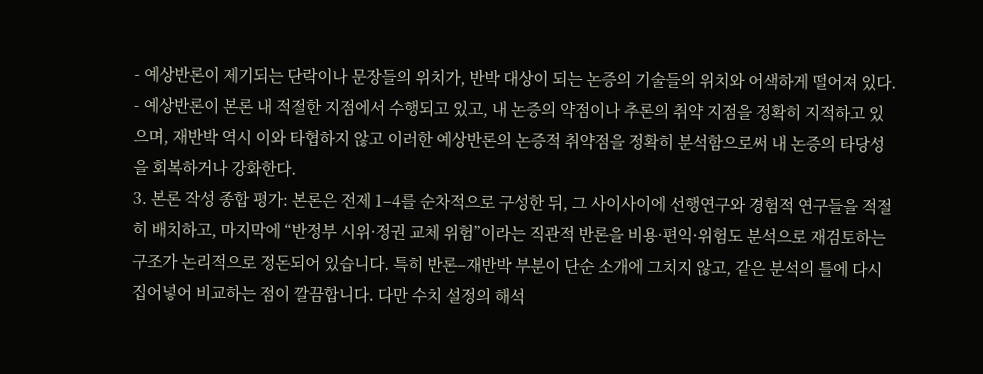- 예상반론이 제기되는 단락이나 문장들의 위치가, 반박 대상이 되는 논증의 기술들의 위치와 어색하게 떨어져 있다.
- 예상반론이 본론 내 적절한 지점에서 수행되고 있고, 내 논증의 약점이나 추론의 취약 지점을 정확히 지적하고 있으며, 재반박 역시 이와 타협하지 않고 이러한 예상반론의 논증적 취약점을 정확히 분석함으로써 내 논증의 타당성을 회복하거나 강화한다.
3. 본론 작성 종합 평가: 본론은 전제 1–4를 순차적으로 구성한 뒤, 그 사이사이에 선행연구와 경험적 연구들을 적절히 배치하고, 마지막에 “반정부 시위·정권 교체 위험”이라는 직관적 반론을 비용·편익·위험도 분석으로 재검토하는 구조가 논리적으로 정돈되어 있습니다. 특히 반론–재반박 부분이 단순 소개에 그치지 않고, 같은 분석의 틀에 다시 집어넣어 비교하는 점이 깔끔합니다. 다만 수치 설정의 해석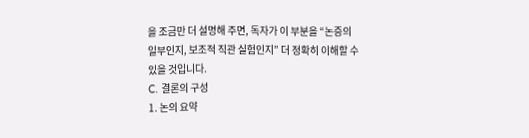을 조금만 더 설명해 주면, 독자가 이 부분을 “논증의 일부인지, 보조적 직관 실험인지” 더 정확히 이해할 수 있을 것입니다.
C. 결론의 구성
1. 논의 요약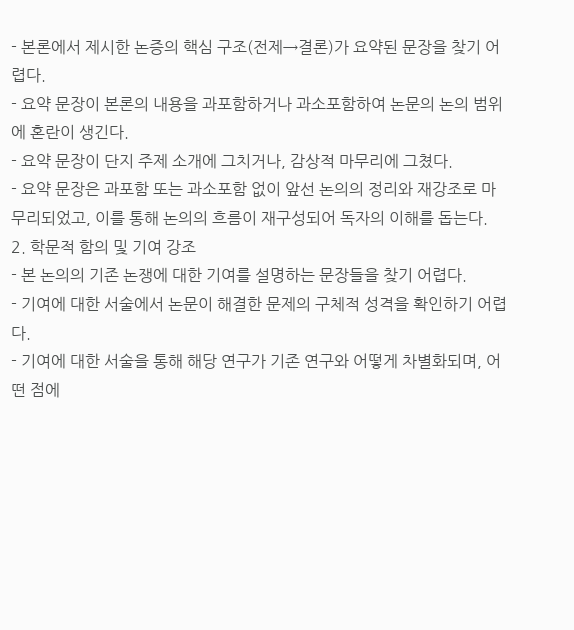- 본론에서 제시한 논증의 핵심 구조(전제→결론)가 요약된 문장을 찾기 어렵다.
- 요약 문장이 본론의 내용을 과포함하거나 과소포함하여 논문의 논의 범위에 혼란이 생긴다.
- 요약 문장이 단지 주제 소개에 그치거나, 감상적 마무리에 그쳤다.
- 요약 문장은 과포함 또는 과소포함 없이 앞선 논의의 정리와 재강조로 마무리되었고, 이를 통해 논의의 흐름이 재구성되어 독자의 이해를 돕는다.
2. 학문적 함의 및 기여 강조
- 본 논의의 기존 논쟁에 대한 기여를 설명하는 문장들을 찾기 어렵다.
- 기여에 대한 서술에서 논문이 해결한 문제의 구체적 성격을 확인하기 어렵다.
- 기여에 대한 서술을 통해 해당 연구가 기존 연구와 어떻게 차별화되며, 어떤 점에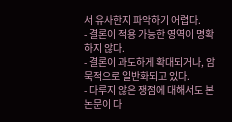서 유사한지 파악하기 어렵다.
- 결론이 적용 가능한 영역이 명확하지 않다.
- 결론이 과도하게 확대되거나, 암묵적으로 일반화되고 있다.
- 다루지 않은 쟁점에 대해서도 본 논문이 다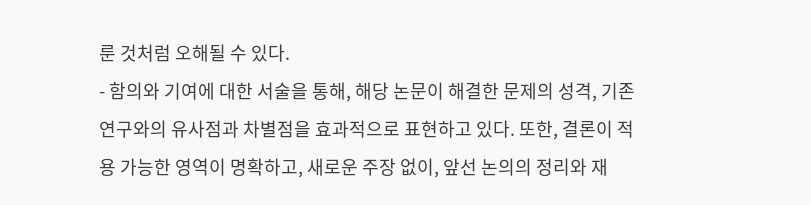룬 것처럼 오해될 수 있다.
- 함의와 기여에 대한 서술을 통해, 해당 논문이 해결한 문제의 성격, 기존 연구와의 유사점과 차별점을 효과적으로 표현하고 있다. 또한, 결론이 적용 가능한 영역이 명확하고, 새로운 주장 없이, 앞선 논의의 정리와 재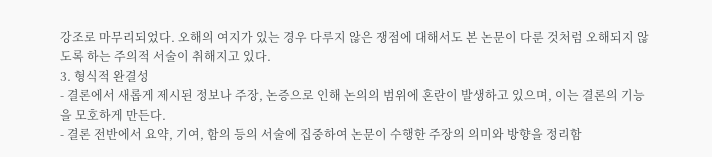강조로 마무리되었다. 오해의 여지가 있는 경우 다루지 않은 쟁점에 대해서도 본 논문이 다룬 것처럼 오해되지 않도록 하는 주의적 서술이 취해지고 있다.
3. 형식적 완결성
- 결론에서 새롭게 제시된 정보나 주장, 논증으로 인해 논의의 범위에 혼란이 발생하고 있으며, 이는 결론의 기능을 모호하게 만든다.
- 결론 전반에서 요약, 기여, 함의 등의 서술에 집중하여 논문이 수행한 주장의 의미와 방향을 정리함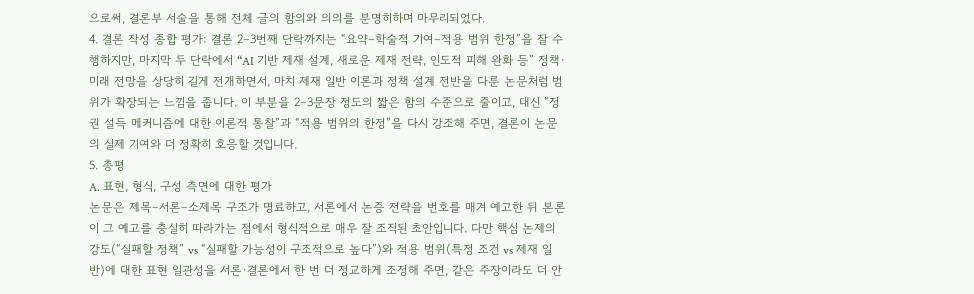으로써, 결론부 서술을 통해 전체 글의 함의와 의의를 분명히하며 마무리되었다.
4. 결론 작성 종합 평가: 결론 2–3번째 단락까지는 “요약–학술적 기여–적용 범위 한정”을 잘 수행하지만, 마지막 두 단락에서 “AI 기반 제재 설계, 새로운 제재 전략, 인도적 피해 완화 등” 정책·미래 전망을 상당히 길게 전개하면서, 마치 제재 일반 이론과 정책 설계 전반을 다룬 논문처럼 범위가 확장되는 느낌을 줍니다. 이 부분을 2–3문장 정도의 짧은 함의 수준으로 줄이고, 대신 “정권 설득 메커니즘에 대한 이론적 통찰”과 “적용 범위의 한정”을 다시 강조해 주면, 결론이 논문의 실제 기여와 더 정확히 호응할 것입니다.
5. 총평
A. 표현, 형식, 구성 측면에 대한 평가
논문은 제목–서론–소제목 구조가 명료하고, 서론에서 논증 전략을 번호를 매겨 예고한 뒤 본론이 그 예고를 충실히 따라가는 점에서 형식적으로 매우 잘 조직된 초안입니다. 다만 핵심 논제의 강도(“실패할 정책” vs “실패할 가능성이 구조적으로 높다”)와 적용 범위(특정 조건 vs 제재 일반)에 대한 표현 일관성을 서론·결론에서 한 번 더 정교하게 조정해 주면, 같은 주장이라도 더 안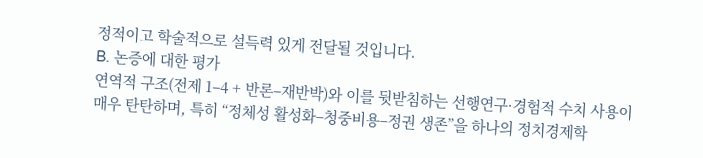정적이고 학술적으로 설득력 있게 전달될 것입니다.
B. 논증에 대한 평가
연역적 구조(전제 1–4 + 반론–재반박)와 이를 뒷받침하는 선행연구·경험적 수치 사용이 매우 탄탄하며, 특히 “정체성 활성화–청중비용–정권 생존”을 하나의 정치경제학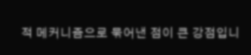적 메커니즘으로 묶어낸 점이 큰 강점입니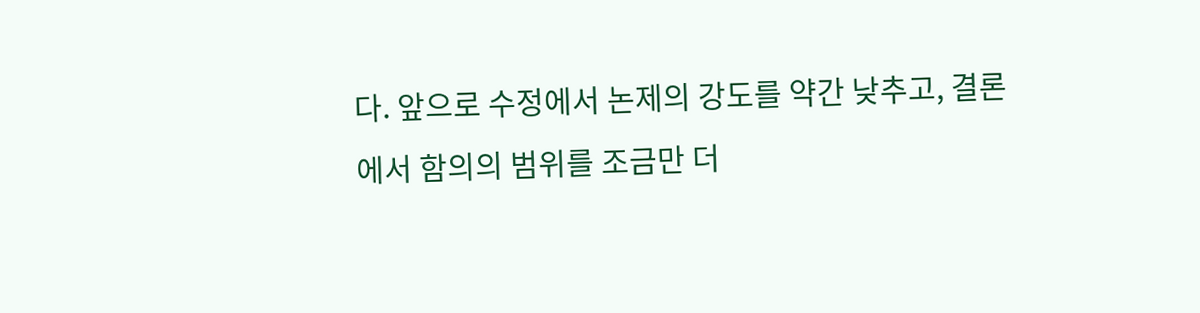다. 앞으로 수정에서 논제의 강도를 약간 낮추고, 결론에서 함의의 범위를 조금만 더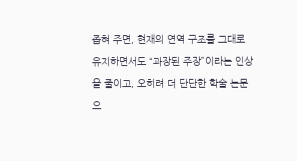좁혀 주면, 현재의 연역 구조를 그대로 유지하면서도 “과장된 주장”이라는 인상을 줄이고, 오히려 더 단단한 학술 논문으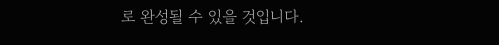로 완성될 수 있을 것입니다.